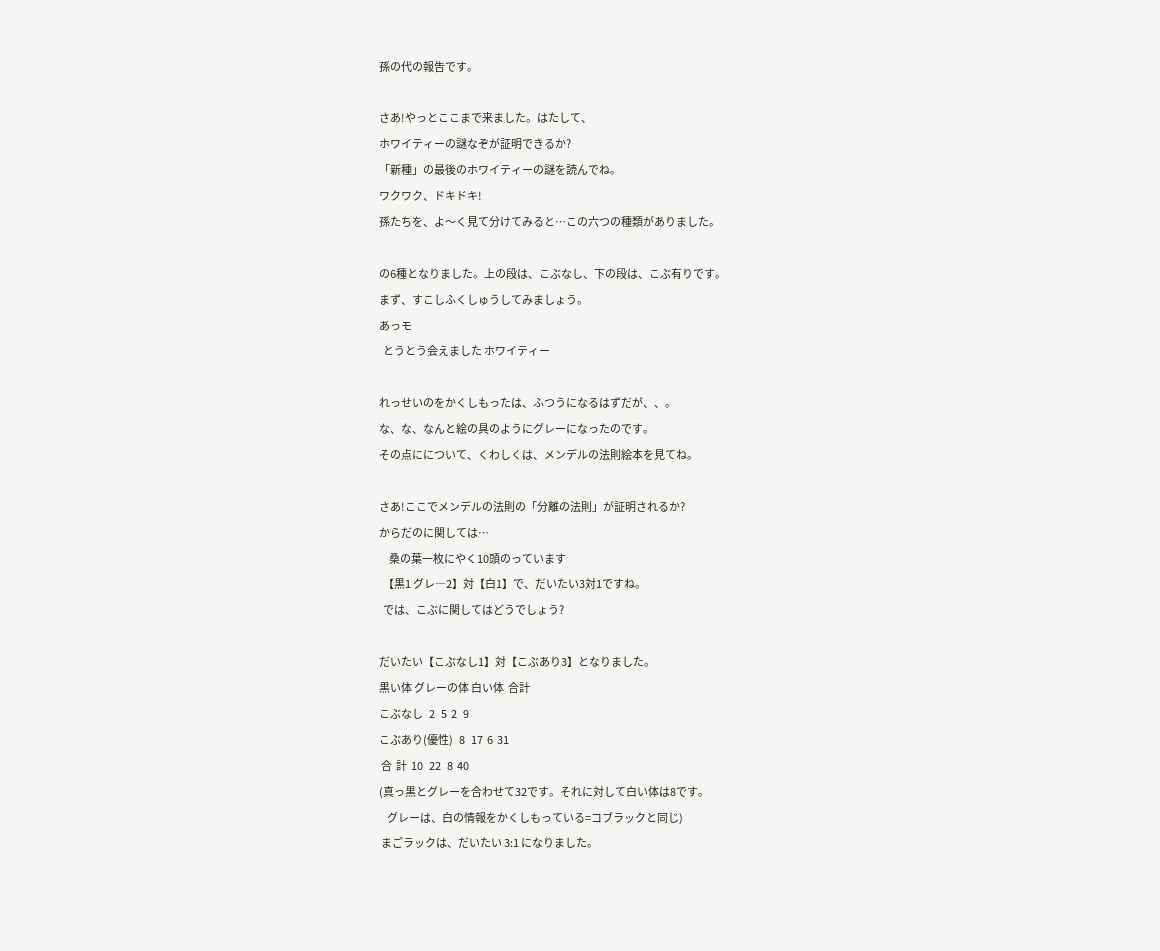孫の代の報告です。

さあ!やっとここまで来ました。はたして、
ホワイティーの謎なぞが証明できるか?
「新種」の最後のホワイティーの謎を読んでね。
ワクワク、ドキドキ!
孫たちを、よ〜く見て分けてみると…この六つの種類がありました。

の6種となりました。上の段は、こぶなし、下の段は、こぶ有りです。
まず、すこしふくしゅうしてみましょう。
あっモ
  とうとう会えました ホワイティー

れっせいのをかくしもったは、ふつうになるはずだが、、。
な、な、なんと絵の具のようにグレーになったのです。
その点にについて、くわしくは、メンデルの法則絵本を見てね。

さあ!ここでメンデルの法則の「分離の法則」が証明されるか?
からだのに関しては…
     桑の葉一枚にやく10頭のっています
  【黒1 グレ―2】対【白1】で、だいたい3対1ですね。
  では、こぶに関してはどうでしょう?

だいたい【こぶなし1】対【こぶあり3】となりました。
黒い体 グレーの体 白い体  合計
こぶなし   2   5  2   9
こぶあり(優性)   8   17  6  31
 合  計  10   22   8  40
(真っ黒とグレーを合わせて32です。それに対して白い体は8です。
    グレーは、白の情報をかくしもっている=コブラックと同じ)
 まごラックは、だいたい 3:1 になりました。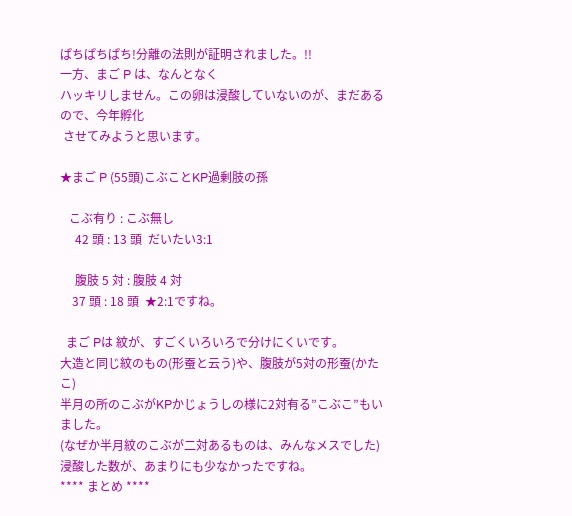ぱちぱちぱち!分離の法則が証明されました。!!
一方、まご P は、なんとなく
ハッキリしません。この卵は浸酸していないのが、まだあるので、今年孵化
 させてみようと思います。

★まご P (55頭)こぶことKP過剰肢の孫

   こぶ有り : こぶ無し
     42 頭 : 13 頭  だいたい3:1

     腹肢 5 対 : 腹肢 4 対
    37 頭 : 18 頭  ★2:1ですね。

  まご Pは 紋が、すごくいろいろで分けにくいです。
大造と同じ紋のもの(形蚕と云う)や、腹肢が5対の形蚕(かたこ)
半月の所のこぶがKPかじょうしの様に2対有る”こぶこ”もいました。
(なぜか半月紋のこぶが二対あるものは、みんなメスでした)
浸酸した数が、あまりにも少なかったですね。
**** まとめ ****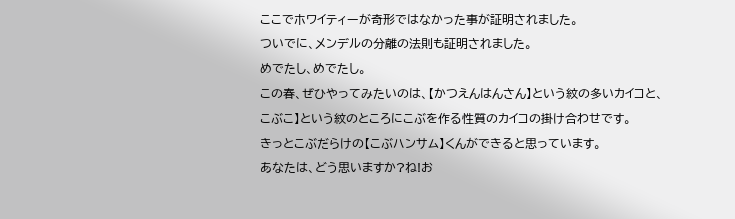ここでホワイティーが奇形ではなかった事が証明されました。
ついでに、メンデルの分離の法則も証明されました。
めでたし、めでたし。
この春、ぜひやってみたいのは、【かつえんはんさん】という紋の多いカイコと、
こぶこ】という紋のところにこぶを作る性質のカイコの掛け合わせです。
きっとこぶだらけの【こぶハンサム】くんができると思っています。
あなたは、どう思いますか?ね!お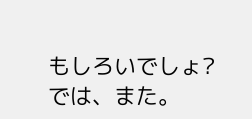もしろいでしょ?
では、また。